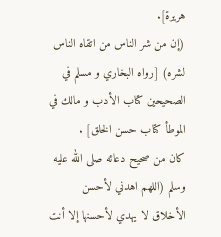هريرة].
(إن من شر الناس من اتقاه الناس لشره) [رواه البخاري و مسلم في الصحيحين كتاب الأدب و مالك في الموطأ كتاب حسن الخلق] .
كان من صحيح دعائه صلى الله عليه وسلم (اللهم اهدني لأحسن الأخلاق لا يهدي لأحسنها إلا أنت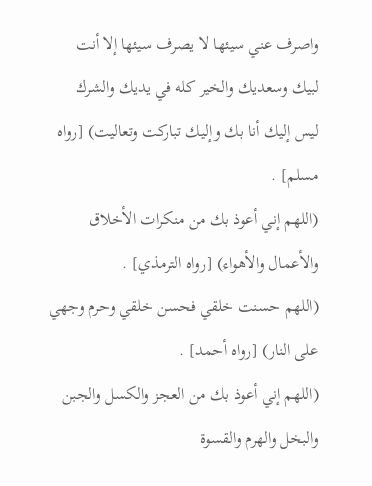واصرف عني سيئها لا يصرف سيئها إلا أنت لبيك وسعديك والخير كله في يديك والشرك ليس إليك أنا بك وإليك تباركت وتعاليت) [رواه مسلم] .
(اللهم إني أعوذ بك من منكرات الأخلاق والأعمال والأهواء) [رواه الترمذي] .
(اللهم حسنت خلقي فحسن خلقي وحرم وجهي على النار) [رواه أحمد] .
(اللهم إني أعوذ بك من العجز والكسل والجبن والبخل والهرم والقسوة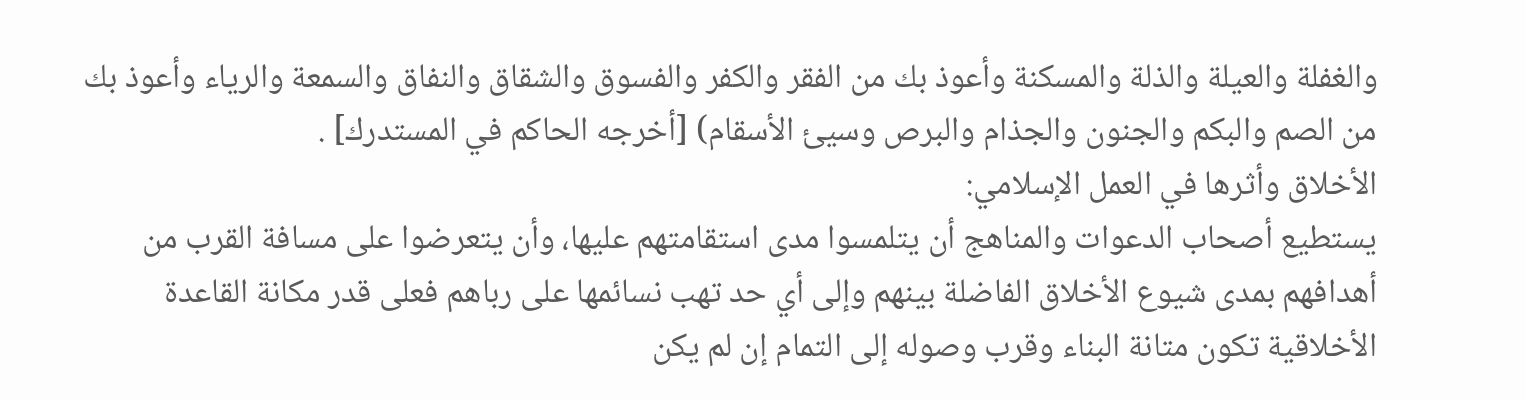والغفلة والعيلة والذلة والمسكنة وأعوذ بك من الفقر والكفر والفسوق والشقاق والنفاق والسمعة والرياء وأعوذ بك من الصم والبكم والجنون والجذام والبرص وسيئ الأسقام) [أخرجه الحاكم في المستدرك] .
الأخلاق وأثرها في العمل الإسلامي:
يستطيع أصحاب الدعوات والمناهج أن يتلمسوا مدى استقامتهم عليها، وأن يتعرضوا على مسافة القرب من أهدافهم بمدى شيوع الأخلاق الفاضلة بينهم وإلى أي حد تهب نسائمها على رباهم فعلى قدر مكانة القاعدة الأخلاقية تكون متانة البناء وقرب وصوله إلى التمام إن لم يكن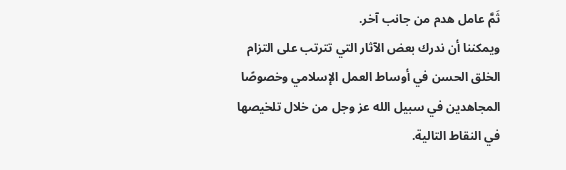ثَمَّ عامل هدم من جانب آخر.
ويمكننا أن ندرك بعض الآثار التي تترتب على التزام الخلق الحسن في أوساط العمل الإسلامي وخصوصًا المجاهدين في سبيل الله عز وجل من خلال تلخيصها في النقاط التالية.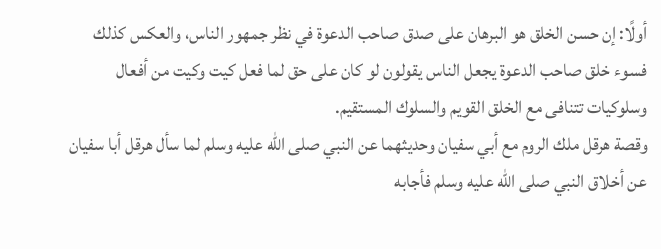أولًا: إن حسن الخلق هو البرهان على صدق صاحب الدعوة في نظر جمهور الناس، والعكس كذلك فسوء خلق صاحب الدعوة يجعل الناس يقولون لو كان على حق لما فعل كيت وكيت من أفعال وسلوكيات تتنافى مع الخلق القويم والسلوك المستقيم.
وقصة هرقل ملك الروم مع أبي سفيان وحديثهما عن النبي صلى الله عليه وسلم لما سأل هرقل أبا سفيان عن أخلاق النبي صلى الله عليه وسلم فأجابه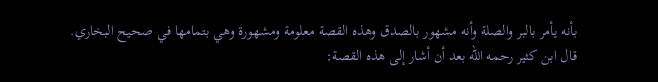بأنه يأمر بالبر والصلة وأنه مشهور بالصدق وهذه القصة معلومة ومشهورة وهي بتمامها في صحيح البخاري.
قال ابن كثير رحمه الله بعد أن أشار إلى هذه القصة: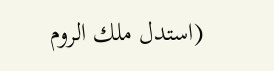(استدل ملك الروم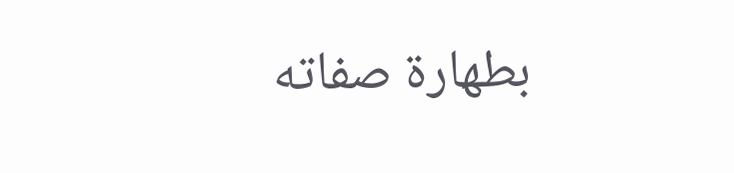بطهارة صفاته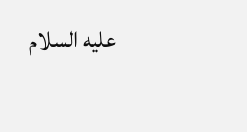عليه السلام